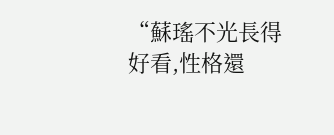“蘇瑤不光長得好看,性格還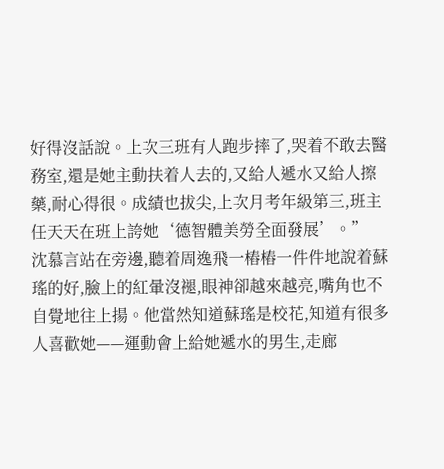好得沒話說。上次三班有人跑步摔了,哭着不敢去醫務室,還是她主動扶着人去的,又給人遞水又給人擦藥,耐心得很。成績也拔尖,上次月考年級第三,班主任天天在班上誇她‘德智體美勞全面發展’。”
沈慕言站在旁邊,聽着周逸飛一樁樁一件件地說着蘇瑤的好,臉上的紅暈沒褪,眼神卻越來越亮,嘴角也不自覺地往上揚。他當然知道蘇瑤是校花,知道有很多人喜歡她——運動會上給她遞水的男生,走廊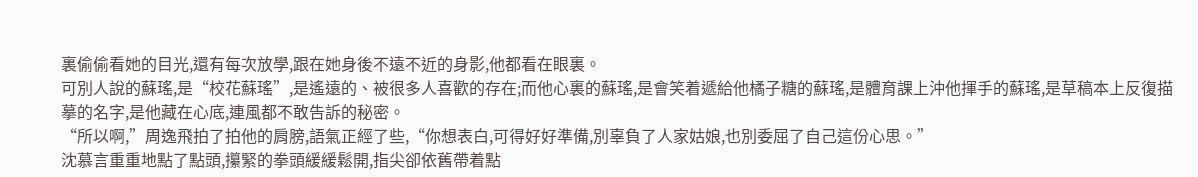裏偷偷看她的目光,還有每次放學,跟在她身後不遠不近的身影,他都看在眼裏。
可別人說的蘇瑤,是“校花蘇瑤”,是遙遠的、被很多人喜歡的存在;而他心裏的蘇瑤,是會笑着遞給他橘子糖的蘇瑤,是體育課上沖他揮手的蘇瑤,是草稿本上反復描摹的名字,是他藏在心底,連風都不敢告訴的秘密。
“所以啊,”周逸飛拍了拍他的肩膀,語氣正經了些,“你想表白,可得好好準備,別辜負了人家姑娘,也別委屈了自己這份心思。”
沈慕言重重地點了點頭,攥緊的拳頭緩緩鬆開,指尖卻依舊帶着點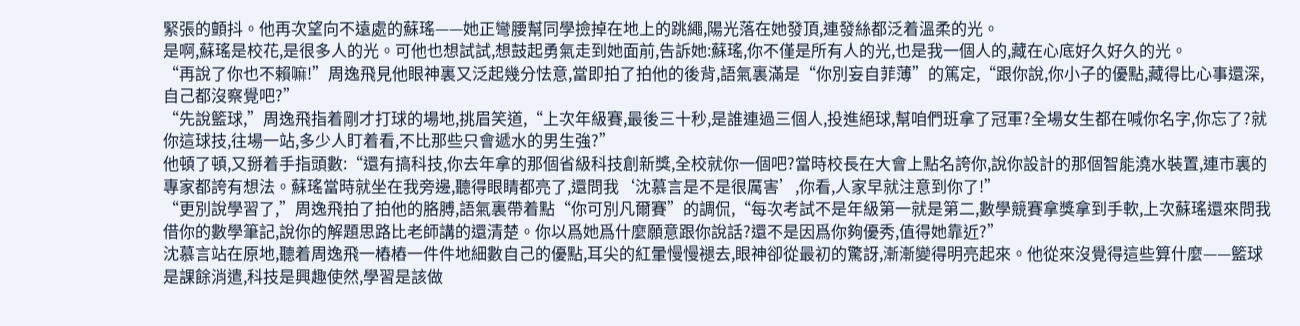緊張的顫抖。他再次望向不遠處的蘇瑤——她正彎腰幫同學撿掉在地上的跳繩,陽光落在她發頂,連發絲都泛着溫柔的光。
是啊,蘇瑤是校花,是很多人的光。可他也想試試,想鼓起勇氣走到她面前,告訴她:蘇瑤,你不僅是所有人的光,也是我一個人的,藏在心底好久好久的光。
“再說了你也不賴嘛!”周逸飛見他眼神裏又泛起幾分怯意,當即拍了拍他的後背,語氣裏滿是“你別妄自菲薄”的篤定,“跟你說,你小子的優點,藏得比心事還深,自己都沒察覺吧?”
“先說籃球,”周逸飛指着剛才打球的場地,挑眉笑道,“上次年級賽,最後三十秒,是誰連過三個人,投進絕球,幫咱們班拿了冠軍?全場女生都在喊你名字,你忘了?就你這球技,往場一站,多少人盯着看,不比那些只會遞水的男生強?”
他頓了頓,又掰着手指頭數:“還有搞科技,你去年拿的那個省級科技創新獎,全校就你一個吧?當時校長在大會上點名誇你,說你設計的那個智能澆水裝置,連市裏的專家都誇有想法。蘇瑤當時就坐在我旁邊,聽得眼睛都亮了,還問我‘沈慕言是不是很厲害’,你看,人家早就注意到你了!”
“更別說學習了,”周逸飛拍了拍他的胳膊,語氣裏帶着點“你可別凡爾賽”的調侃,“每次考試不是年級第一就是第二,數學競賽拿獎拿到手軟,上次蘇瑤還來問我借你的數學筆記,說你的解題思路比老師講的還清楚。你以爲她爲什麼願意跟你說話?還不是因爲你夠優秀,值得她靠近?”
沈慕言站在原地,聽着周逸飛一樁樁一件件地細數自己的優點,耳尖的紅暈慢慢褪去,眼神卻從最初的驚訝,漸漸變得明亮起來。他從來沒覺得這些算什麼——籃球是課餘消遣,科技是興趣使然,學習是該做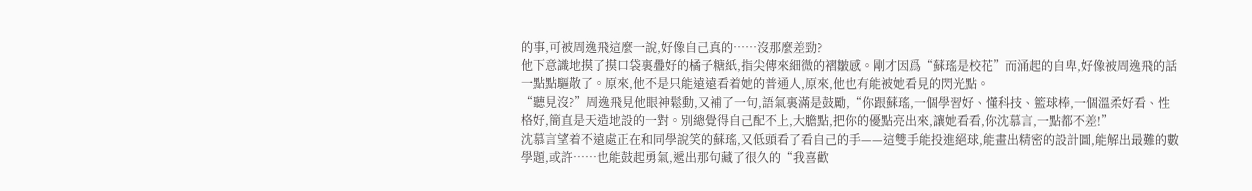的事,可被周逸飛這麼一說,好像自己真的……沒那麼差勁?
他下意識地摸了摸口袋裏疊好的橘子糖紙,指尖傳來細微的褶皺感。剛才因爲“蘇瑤是校花”而涌起的自卑,好像被周逸飛的話一點點驅散了。原來,他不是只能遠遠看着她的普通人,原來,他也有能被她看見的閃光點。
“聽見沒?”周逸飛見他眼神鬆動,又補了一句,語氣裏滿是鼓勵,“你跟蘇瑤,一個學習好、懂科技、籃球棒,一個溫柔好看、性格好,簡直是天造地設的一對。別總覺得自己配不上,大膽點,把你的優點亮出來,讓她看看,你沈慕言,一點都不差!”
沈慕言望着不遠處正在和同學說笑的蘇瑤,又低頭看了看自己的手——這雙手能投進絕球,能畫出精密的設計圖,能解出最難的數學題,或許……也能鼓起勇氣,遞出那句藏了很久的“我喜歡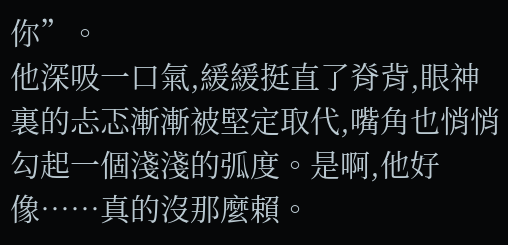你”。
他深吸一口氣,緩緩挺直了脊背,眼神裏的忐忑漸漸被堅定取代,嘴角也悄悄勾起一個淺淺的弧度。是啊,他好像……真的沒那麼賴。